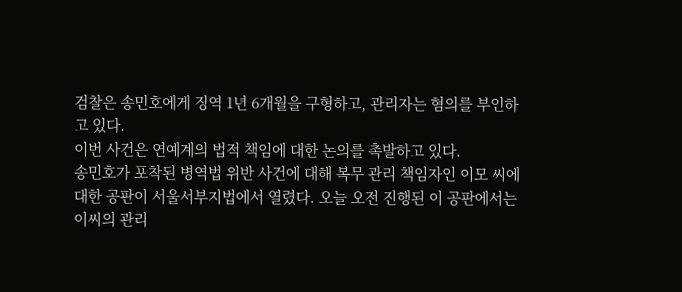검찰은 송민호에게 징역 1년 6개월을 구형하고, 관리자는 혐의를 부인하고 있다.
이번 사건은 연예계의 법적 책임에 대한 논의를 촉발하고 있다.
송민호가 포착된 병역법 위반 사건에 대해 복무 관리 책임자인 이모 씨에 대한 공판이 서울서부지법에서 열렸다. 오늘 오전 진행된 이 공판에서는 이씨의 관리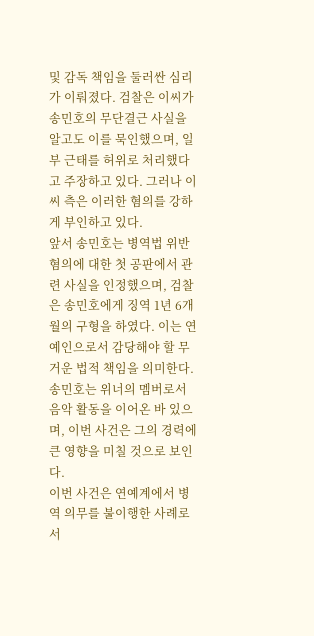및 감독 책임을 둘러싼 심리가 이뤄졌다. 검찰은 이씨가 송민호의 무단결근 사실을 알고도 이를 묵인했으며, 일부 근태를 허위로 처리했다고 주장하고 있다. 그러나 이씨 측은 이러한 혐의를 강하게 부인하고 있다.
앞서 송민호는 병역법 위반 혐의에 대한 첫 공판에서 관련 사실을 인정했으며, 검찰은 송민호에게 징역 1년 6개월의 구형을 하였다. 이는 연예인으로서 감당해야 할 무거운 법적 책임을 의미한다. 송민호는 위너의 멤버로서 음악 활동을 이어온 바 있으며, 이번 사건은 그의 경력에 큰 영향을 미칠 것으로 보인다.
이번 사건은 연예계에서 병역 의무를 불이행한 사례로서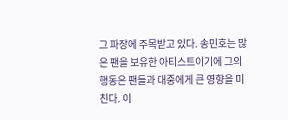그 파장에 주목받고 있다. 송민호는 많은 팬을 보유한 아티스트이기에 그의 행동은 팬들과 대중에게 큰 영향을 미친다. 이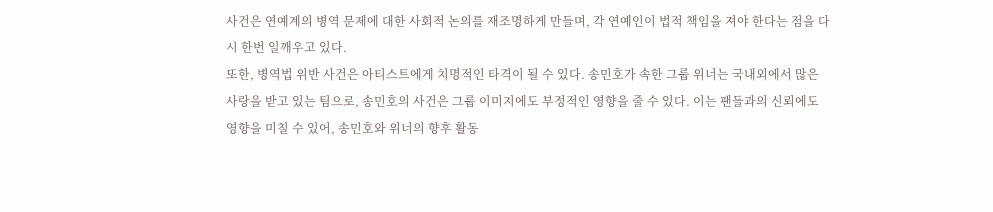사건은 연예계의 병역 문제에 대한 사회적 논의를 재조명하게 만들며, 각 연예인이 법적 책임을 져야 한다는 점을 다시 한번 일깨우고 있다.
또한, 병역법 위반 사건은 아티스트에게 치명적인 타격이 될 수 있다. 송민호가 속한 그룹 위너는 국내외에서 많은 사랑을 받고 있는 팀으로, 송민호의 사건은 그룹 이미지에도 부정적인 영향을 줄 수 있다. 이는 팬들과의 신뢰에도 영향을 미칠 수 있어, 송민호와 위너의 향후 활동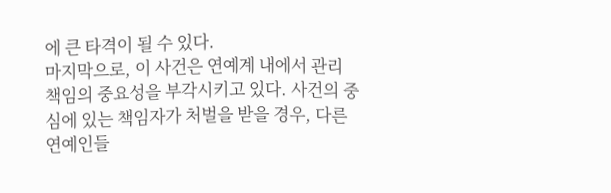에 큰 타격이 될 수 있다.
마지막으로, 이 사건은 연예계 내에서 관리 책임의 중요성을 부각시키고 있다. 사건의 중심에 있는 책임자가 처벌을 받을 경우, 다른 연예인들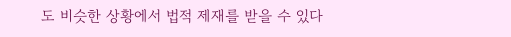도 비슷한 상황에서 법적 제재를 받을 수 있다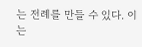는 전례를 만들 수 있다. 이는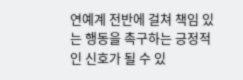연예계 전반에 걸쳐 책임 있는 행동을 촉구하는 긍정적인 신호가 될 수 있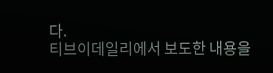다.
티브이데일리에서 보도한 내용을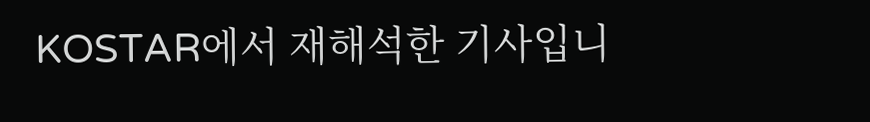KOSTAR에서 재해석한 기사입니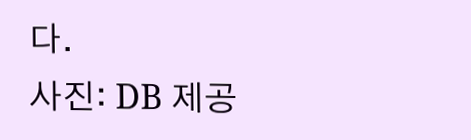다.
사진: DB 제공